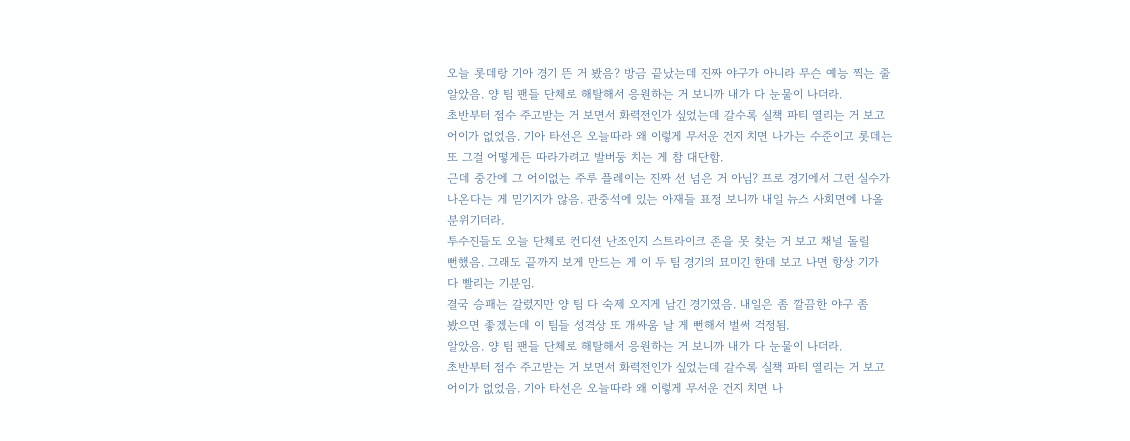오늘 롯데랑 기아 경기 뜬 거 봤음? 방금 끝났는데 진짜 야구가 아니라 무슨 예능 찍는 줄
알았음. 양 팀 팬들 단체로 해탈해서 응원하는 거 보니까 내가 다 눈물이 나더라.
초반부터 점수 주고받는 거 보면서 화력전인가 싶었는데 갈수록 실책 파티 열리는 거 보고
어이가 없었음. 기아 타선은 오늘따라 왜 이렇게 무서운 건지 치면 나가는 수준이고 롯데는
또 그걸 어떻게든 따라가려고 발버둥 치는 게 참 대단함.
근데 중간에 그 어이없는 주루 플레이는 진짜 선 넘은 거 아님? 프로 경기에서 그런 실수가
나온다는 게 믿기지가 않음. 관중석에 있는 아재들 표정 보니까 내일 뉴스 사회면에 나올
분위기더라.
투수진들도 오늘 단체로 컨디션 난조인지 스트라이크 존을 못 찾는 거 보고 채널 돌릴
뻔했음. 그래도 끝까지 보게 만드는 게 이 두 팀 경기의 묘미긴 한데 보고 나면 항상 기가
다 빨리는 기분임.
결국 승패는 갈렸지만 양 팀 다 숙제 오지게 남긴 경기였음. 내일은 좀 깔끔한 야구 좀
봤으면 좋겠는데 이 팀들 성격상 또 개싸움 날 게 뻔해서 벌써 걱정됨.
알았음. 양 팀 팬들 단체로 해탈해서 응원하는 거 보니까 내가 다 눈물이 나더라.
초반부터 점수 주고받는 거 보면서 화력전인가 싶었는데 갈수록 실책 파티 열리는 거 보고
어이가 없었음. 기아 타선은 오늘따라 왜 이렇게 무서운 건지 치면 나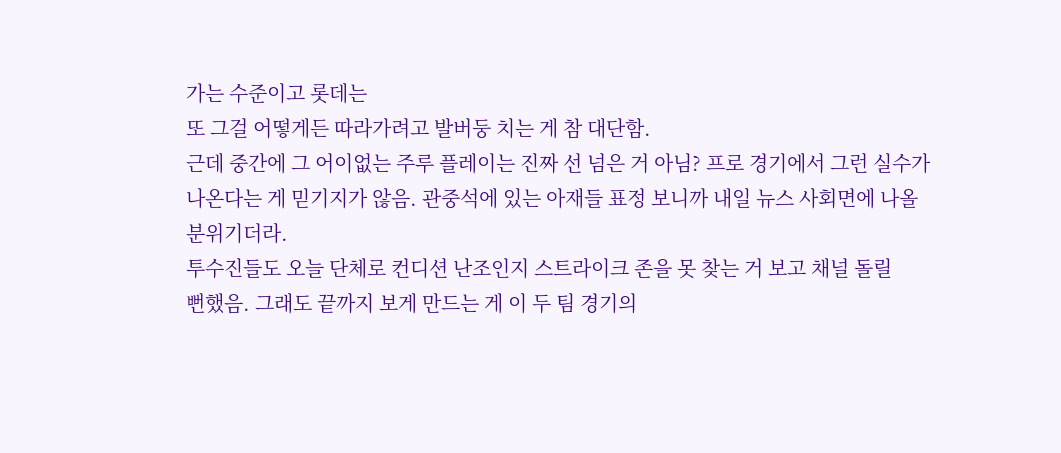가는 수준이고 롯데는
또 그걸 어떻게든 따라가려고 발버둥 치는 게 참 대단함.
근데 중간에 그 어이없는 주루 플레이는 진짜 선 넘은 거 아님? 프로 경기에서 그런 실수가
나온다는 게 믿기지가 않음. 관중석에 있는 아재들 표정 보니까 내일 뉴스 사회면에 나올
분위기더라.
투수진들도 오늘 단체로 컨디션 난조인지 스트라이크 존을 못 찾는 거 보고 채널 돌릴
뻔했음. 그래도 끝까지 보게 만드는 게 이 두 팀 경기의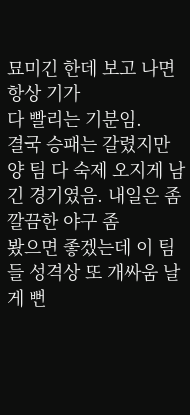묘미긴 한데 보고 나면 항상 기가
다 빨리는 기분임.
결국 승패는 갈렸지만 양 팀 다 숙제 오지게 남긴 경기였음. 내일은 좀 깔끔한 야구 좀
봤으면 좋겠는데 이 팀들 성격상 또 개싸움 날 게 뻔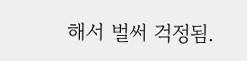해서 벌써 걱정됨.